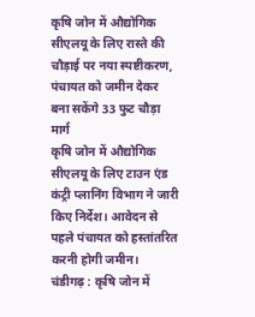कृषि जोन में औद्योगिक सीएलयू के लिए रास्ते की चौड़ाई पर नया स्पष्टीकरण, पंचायत को जमीन देकर बना सकेंगे 33 फुट चौड़ा मार्ग
कृषि जोन में औद्योगिक सीएलयू के लिए टाउन एंड कंट्री प्लानिंग विभाग ने जारी किए निर्देश। आवेदन से पहले पंचायत को हस्तांतरित करनी होगी जमीन।
चंडीगढ़ : कृषि जोन में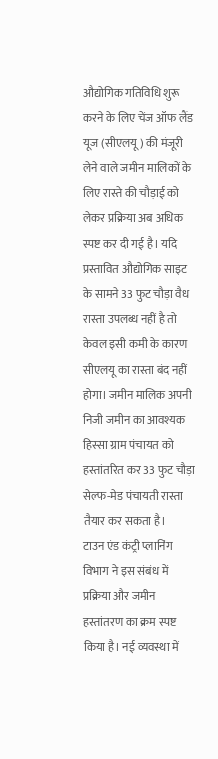औद्योगिक गतिविधि शुरू करने के लिए चेंज ऑफ लैंड यूज (सीएलयू) की मंजूरी लेने वाले जमीन मालिकों के लिए रास्ते की चौड़ाई को लेकर प्रक्रिया अब अधिक स्पष्ट कर दी गई है। यदि प्रस्तावित औद्योगिक साइट के सामने 33 फुट चौड़ा वैध रास्ता उपलब्ध नहीं है तो केवल इसी कमी के कारण सीएलयू का रास्ता बंद नहीं होगा। जमीन मालिक अपनी निजी जमीन का आवश्यक हिस्सा ग्राम पंचायत को हस्तांतरित कर 33 फुट चौड़ा सेल्फ-मेड पंचायती रास्ता तैयार कर सकता है।
टाउन एंड कंट्री प्लानिंग विभाग ने इस संबंध में प्रक्रिया और जमीन हस्तांतरण का क्रम स्पष्ट किया है। नई व्यवस्था में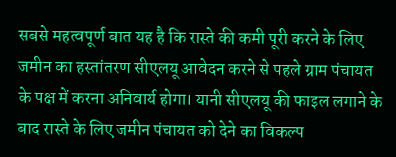सबसे महत्वपूर्ण बात यह है कि रास्ते की कमी पूरी करने के लिए जमीन का हस्तांतरण सीएलयू आवेदन करने से पहले ग्राम पंचायत के पक्ष में करना अनिवार्य होगा। यानी सीएलयू की फाइल लगाने के बाद रास्ते के लिए जमीन पंचायत को देने का विकल्प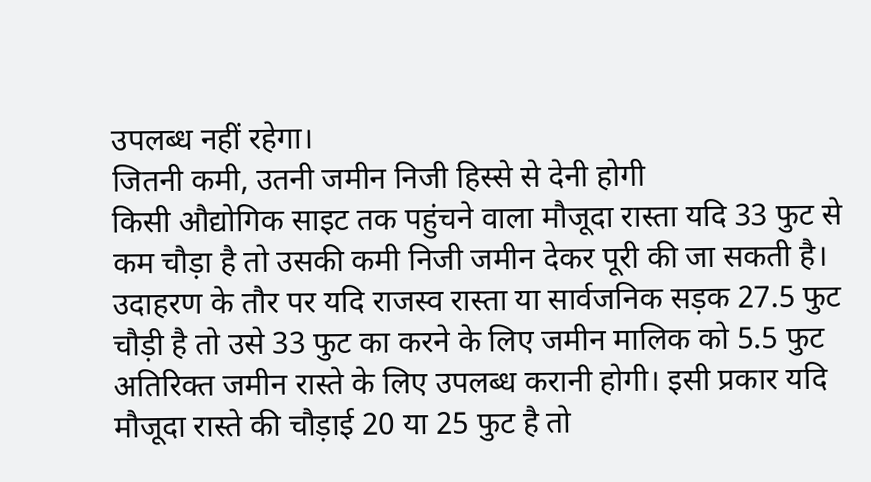उपलब्ध नहीं रहेगा।
जितनी कमी, उतनी जमीन निजी हिस्से से देनी होगी
किसी औद्योगिक साइट तक पहुंचने वाला मौजूदा रास्ता यदि 33 फुट से कम चौड़ा है तो उसकी कमी निजी जमीन देकर पूरी की जा सकती है। उदाहरण के तौर पर यदि राजस्व रास्ता या सार्वजनिक सड़क 27.5 फुट चौड़ी है तो उसे 33 फुट का करने के लिए जमीन मालिक को 5.5 फुट अतिरिक्त जमीन रास्ते के लिए उपलब्ध करानी होगी। इसी प्रकार यदि मौजूदा रास्ते की चौड़ाई 20 या 25 फुट है तो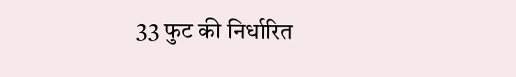33 फुट की निर्धारित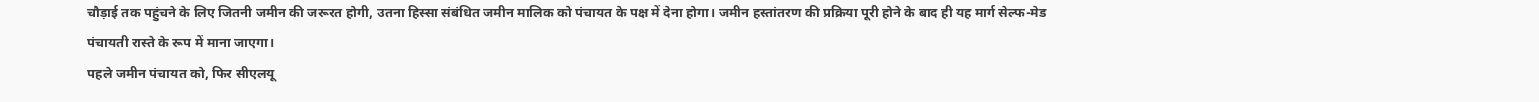चौड़ाई तक पहुंचने के लिए जितनी जमीन की जरूरत होगी, उतना हिस्सा संबंधित जमीन मालिक को पंचायत के पक्ष में देना होगा। जमीन हस्तांतरण की प्रक्रिया पूरी होने के बाद ही यह मार्ग सेल्फ-मेड पंचायती रास्ते के रूप में माना जाएगा।
पहले जमीन पंचायत को, फिर सीएलयू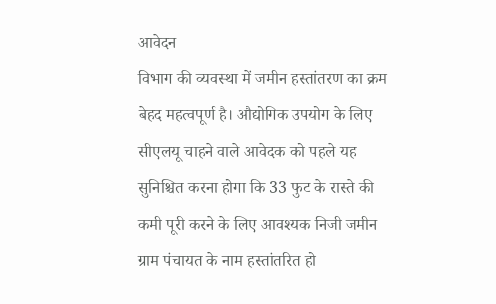आवेदन
विभाग की व्यवस्था में जमीन हस्तांतरण का क्रम बेहद महत्वपूर्ण है। औद्योगिक उपयोग के लिए सीएलयू चाहने वाले आवेदक को पहले यह सुनिश्चित करना होगा कि 33 फुट के रास्ते की कमी पूरी करने के लिए आवश्यक निजी जमीन ग्राम पंचायत के नाम हस्तांतरित हो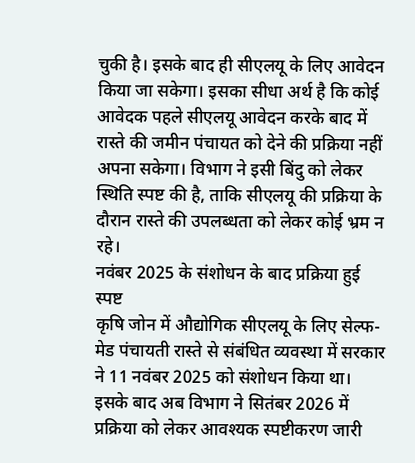चुकी है। इसके बाद ही सीएलयू के लिए आवेदन किया जा सकेगा। इसका सीधा अर्थ है कि कोई आवेदक पहले सीएलयू आवेदन करके बाद में रास्ते की जमीन पंचायत को देने की प्रक्रिया नहीं अपना सकेगा। विभाग ने इसी बिंदु को लेकर स्थिति स्पष्ट की है, ताकि सीएलयू की प्रक्रिया के दौरान रास्ते की उपलब्धता को लेकर कोई भ्रम न रहे।
नवंबर 2025 के संशोधन के बाद प्रक्रिया हुई स्पष्ट
कृषि जोन में औद्योगिक सीएलयू के लिए सेल्फ-मेड पंचायती रास्ते से संबंधित व्यवस्था में सरकार ने 11 नवंबर 2025 को संशोधन किया था। इसके बाद अब विभाग ने सितंबर 2026 में प्रक्रिया को लेकर आवश्यक स्पष्टीकरण जारी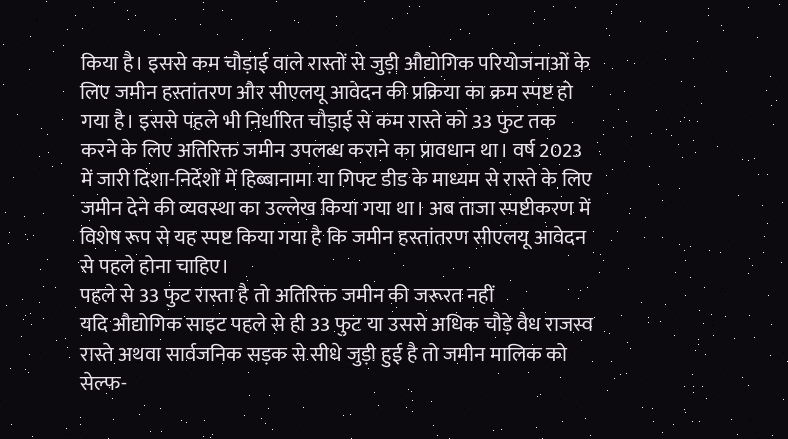किया है। इससे कम चौड़ाई वाले रास्तों से जुड़ी औद्योगिक परियोजनाओं के लिए जमीन हस्तांतरण और सीएलयू आवेदन की प्रक्रिया का क्रम स्पष्ट हो गया है। इससे पहले भी निर्धारित चौड़ाई से कम रास्ते को 33 फुट तक करने के लिए अतिरिक्त जमीन उपलब्ध कराने का प्रावधान था। वर्ष 2023 में जारी दिशा-निर्देशों में हिब्बानामा या गिफ्ट डीड के माध्यम से रास्ते के लिए जमीन देने की व्यवस्था का उल्लेख किया गया था। अब ताजा स्पष्टीकरण में विशेष रूप से यह स्पष्ट किया गया है कि जमीन हस्तांतरण सीएलयू आवेदन से पहले होना चाहिए।
पहले से 33 फुट रास्ता है तो अतिरिक्त जमीन की जरूरत नहीं
यदि औद्योगिक साइट पहले से ही 33 फुट या उससे अधिक चौड़े वैध राजस्व रास्ते अथवा सार्वजनिक सड़क से सीधे जुड़ी हुई है तो जमीन मालिक को सेल्फ-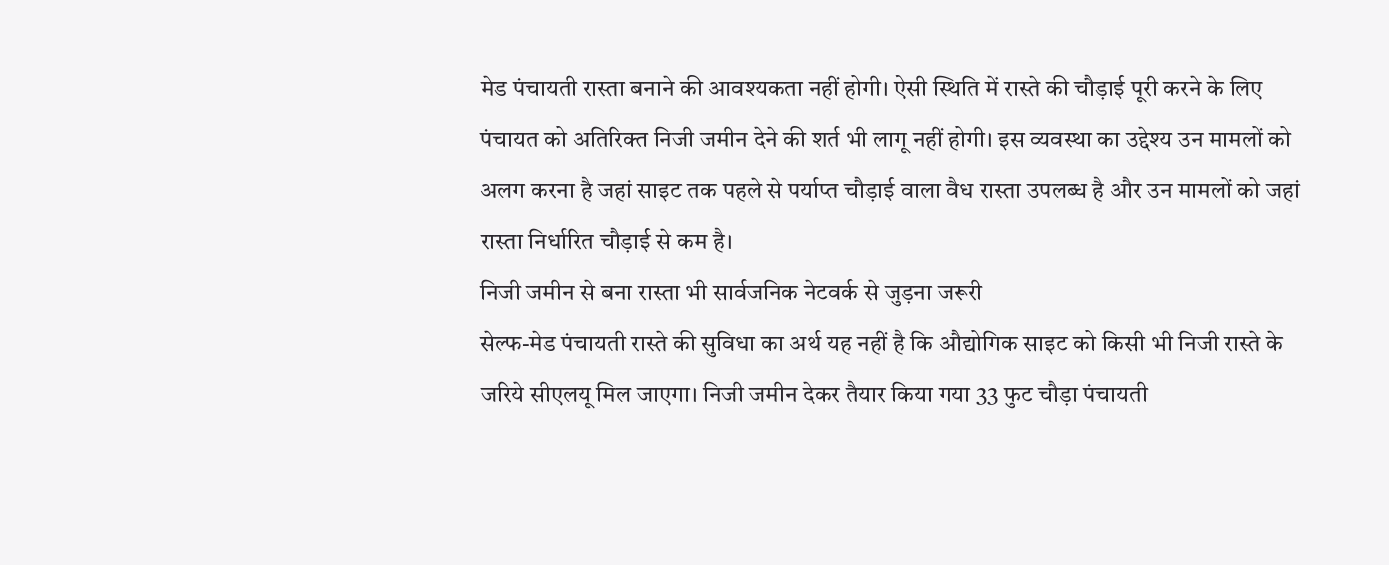मेड पंचायती रास्ता बनाने की आवश्यकता नहीं होगी। ऐसी स्थिति में रास्ते की चौड़ाई पूरी करने के लिए पंचायत को अतिरिक्त निजी जमीन देने की शर्त भी लागू नहीं होगी। इस व्यवस्था का उद्देश्य उन मामलों को अलग करना है जहां साइट तक पहले से पर्याप्त चौड़ाई वाला वैध रास्ता उपलब्ध है और उन मामलों को जहां रास्ता निर्धारित चौड़ाई से कम है।
निजी जमीन से बना रास्ता भी सार्वजनिक नेटवर्क से जुड़ना जरूरी
सेल्फ-मेड पंचायती रास्ते की सुविधा का अर्थ यह नहीं है कि औद्योगिक साइट को किसी भी निजी रास्ते के जरिये सीएलयू मिल जाएगा। निजी जमीन देकर तैयार किया गया 33 फुट चौड़ा पंचायती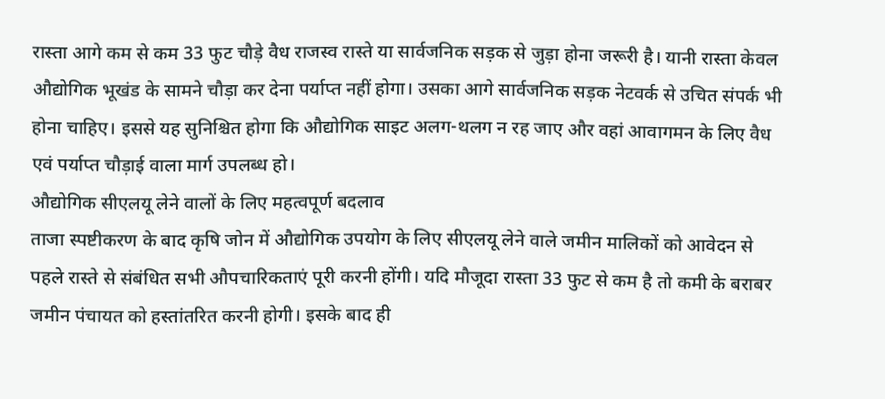रास्ता आगे कम से कम 33 फुट चौड़े वैध राजस्व रास्ते या सार्वजनिक सड़क से जुड़ा होना जरूरी है। यानी रास्ता केवल औद्योगिक भूखंड के सामने चौड़ा कर देना पर्याप्त नहीं होगा। उसका आगे सार्वजनिक सड़क नेटवर्क से उचित संपर्क भी होना चाहिए। इससे यह सुनिश्चित होगा कि औद्योगिक साइट अलग-थलग न रह जाए और वहां आवागमन के लिए वैध एवं पर्याप्त चौड़ाई वाला मार्ग उपलब्ध हो।
औद्योगिक सीएलयू लेने वालों के लिए महत्वपूर्ण बदलाव
ताजा स्पष्टीकरण के बाद कृषि जोन में औद्योगिक उपयोग के लिए सीएलयू लेने वाले जमीन मालिकों को आवेदन से पहले रास्ते से संबंधित सभी औपचारिकताएं पूरी करनी होंगी। यदि मौजूदा रास्ता 33 फुट से कम है तो कमी के बराबर जमीन पंचायत को हस्तांतरित करनी होगी। इसके बाद ही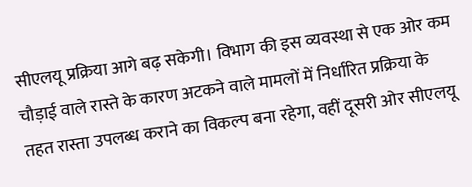सीएलयू प्रक्रिया आगे बढ़ सकेगी। विभाग की इस व्यवस्था से एक ओर कम चौड़ाई वाले रास्ते के कारण अटकने वाले मामलों में निर्धारित प्रक्रिया के तहत रास्ता उपलब्ध कराने का विकल्प बना रहेगा, वहीं दूसरी ओर सीएलयू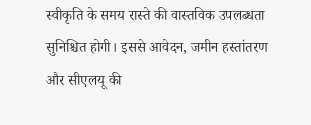स्वीकृति के समय रास्ते की वास्तविक उपलब्धता सुनिश्चित होगी। इससे आवेदन, जमीन हस्तांतरण और सीएलयू की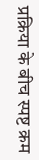प्रक्रिया के बीच स्पष्ट क्रम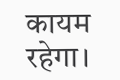कायम रहेगा।